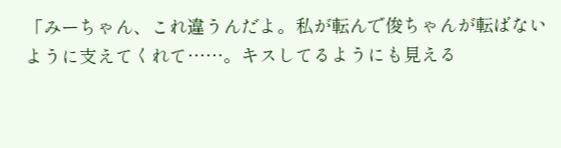「みーちゃん、これ違うんだよ。私が転んで俊ちゃんが転ばないように支えてくれて……。キスしてるようにも見える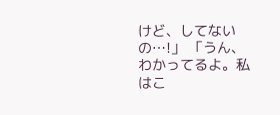けど、してないの…!」 「うん、わかってるよ。私はこ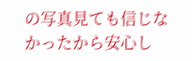の写真見ても信じなかったから安心し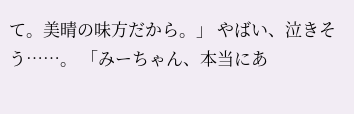て。美晴の味方だから。」 やばい、泣きそう……。 「みーちゃん、本当にあ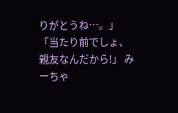りがとうね…。」 「当たり前でしょ、親友なんだから!」 みーちゃ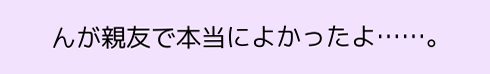んが親友で本当によかったよ……。